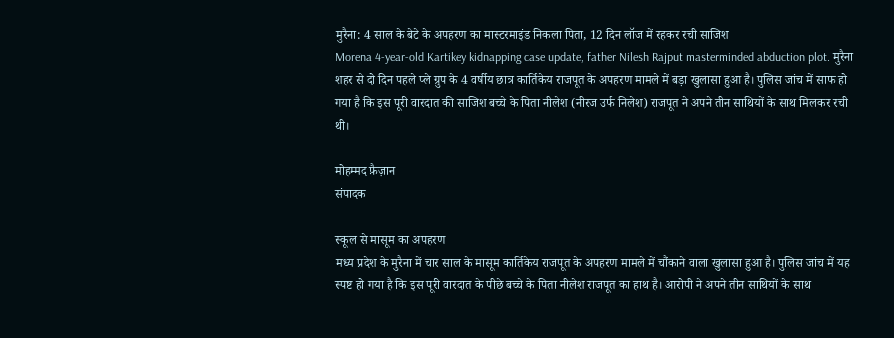मुरैना: 4 साल के बेटे के अपहरण का मास्टरमाइंड निकला पिता, 12 दिन लॉज में रहकर रची साजिश
Morena 4-year-old Kartikey kidnapping case update, father Nilesh Rajput masterminded abduction plot. मुरैना शहर से दो दिन पहले प्ले ग्रुप के 4 वर्षीय छात्र कार्तिकेय राजपूत के अपहरण मामले में बड़ा खुलासा हुआ है। पुलिस जांच में साफ हो गया है कि इस पूरी वारदात की साजिश बच्चे के पिता नीलेश (नीरज उर्फ निलेश) राजपूत ने अपने तीन साथियों के साथ मिलकर रची थी।

मोहम्मद फ़ैज़ान
संपादक

स्कूल से मासूम का अपहरण
मध्य प्रदेश के मुरैना में चार साल के मासूम कार्तिकेय राजपूत के अपहरण मामले में चौंकाने वाला खुलासा हुआ है। पुलिस जांच में यह स्पष्ट हो गया है कि इस पूरी वारदात के पीछे बच्चे के पिता नीलेश राजपूत का हाथ है। आरोपी ने अपने तीन साथियों के साथ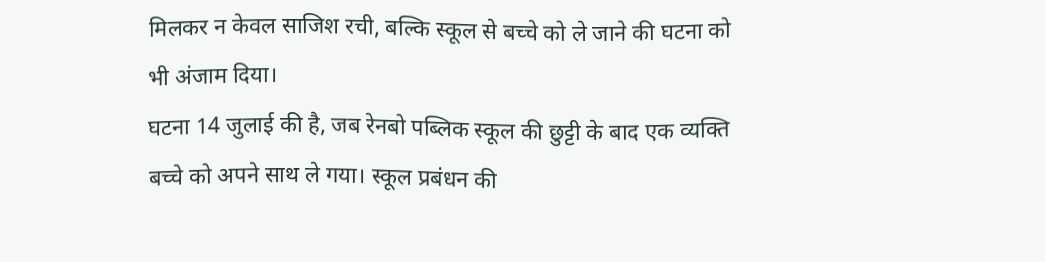मिलकर न केवल साजिश रची, बल्कि स्कूल से बच्चे को ले जाने की घटना को भी अंजाम दिया।
घटना 14 जुलाई की है, जब रेनबो पब्लिक स्कूल की छुट्टी के बाद एक व्यक्ति बच्चे को अपने साथ ले गया। स्कूल प्रबंधन की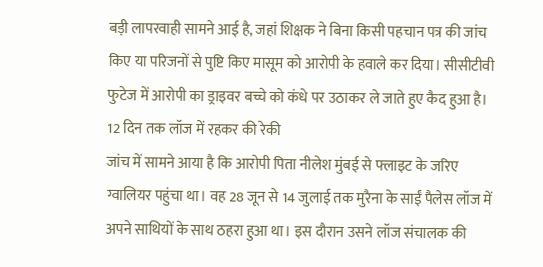बड़ी लापरवाही सामने आई है, जहां शिक्षक ने बिना किसी पहचान पत्र की जांच किए या परिजनों से पुष्टि किए मासूम को आरोपी के हवाले कर दिया। सीसीटीवी फुटेज में आरोपी का ड्राइवर बच्चे को कंधे पर उठाकर ले जाते हुए कैद हुआ है।
12 दिन तक लॉज में रहकर की रेकी
जांच में सामने आया है कि आरोपी पिता नीलेश मुंबई से फ्लाइट के जरिए ग्वालियर पहुंचा था। वह 28 जून से 14 जुलाई तक मुरैना के साईं पैलेस लॉज में अपने साथियों के साथ ठहरा हुआ था। इस दौरान उसने लॉज संचालक की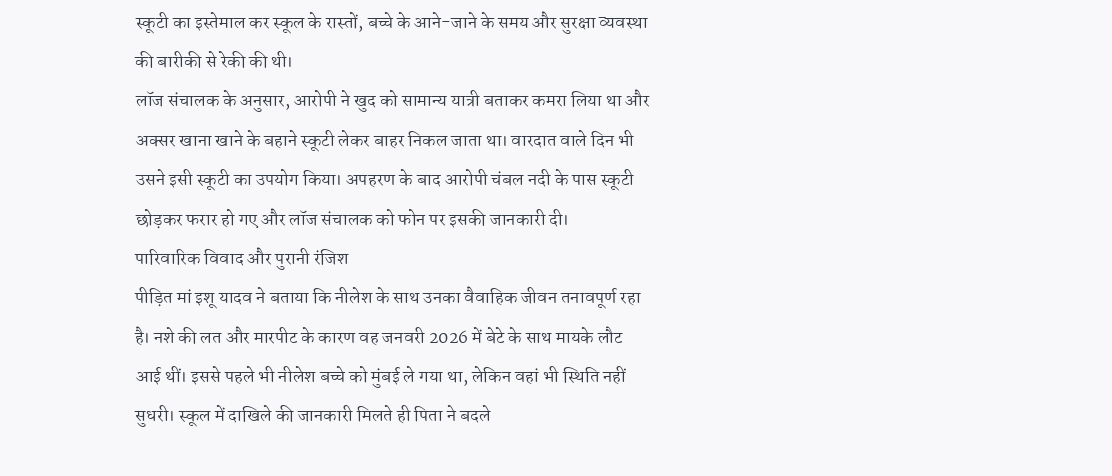स्कूटी का इस्तेमाल कर स्कूल के रास्तों, बच्चे के आने-जाने के समय और सुरक्षा व्यवस्था की बारीकी से रेकी की थी।
लॉज संचालक के अनुसार, आरोपी ने खुद को सामान्य यात्री बताकर कमरा लिया था और अक्सर खाना खाने के बहाने स्कूटी लेकर बाहर निकल जाता था। वारदात वाले दिन भी उसने इसी स्कूटी का उपयोग किया। अपहरण के बाद आरोपी चंबल नदी के पास स्कूटी छोड़कर फरार हो गए और लॉज संचालक को फोन पर इसकी जानकारी दी।
पारिवारिक विवाद और पुरानी रंजिश
पीड़ित मां इशू यादव ने बताया कि नीलेश के साथ उनका वैवाहिक जीवन तनावपूर्ण रहा है। नशे की लत और मारपीट के कारण वह जनवरी 2026 में बेटे के साथ मायके लौट आई थीं। इससे पहले भी नीलेश बच्चे को मुंबई ले गया था, लेकिन वहां भी स्थिति नहीं सुधरी। स्कूल में दाखिले की जानकारी मिलते ही पिता ने बदले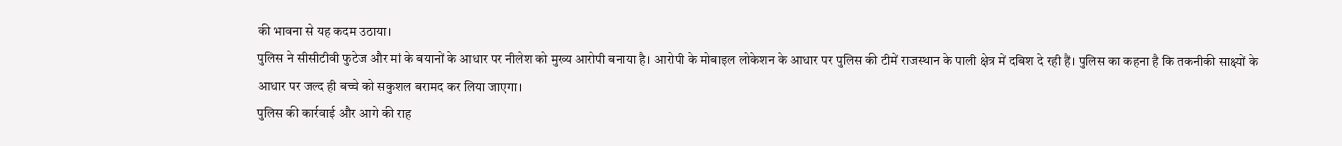की भावना से यह कदम उठाया।
पुलिस ने सीसीटीवी फुटेज और मां के बयानों के आधार पर नीलेश को मुख्य आरोपी बनाया है। आरोपी के मोबाइल लोकेशन के आधार पर पुलिस की टीमें राजस्थान के पाली क्षेत्र में दबिश दे रही हैं। पुलिस का कहना है कि तकनीकी साक्ष्यों के आधार पर जल्द ही बच्चे को सकुशल बरामद कर लिया जाएगा।
पुलिस की कार्रवाई और आगे की राह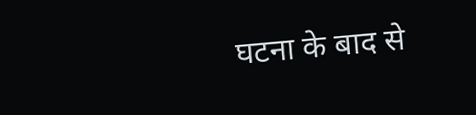घटना के बाद से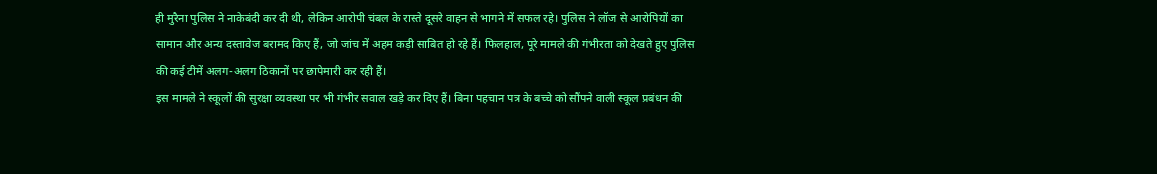ही मुरैना पुलिस ने नाकेबंदी कर दी थी, लेकिन आरोपी चंबल के रास्ते दूसरे वाहन से भागने में सफल रहे। पुलिस ने लॉज से आरोपियों का सामान और अन्य दस्तावेज बरामद किए हैं, जो जांच में अहम कड़ी साबित हो रहे हैं। फिलहाल, पूरे मामले की गंभीरता को देखते हुए पुलिस की कई टीमें अलग-अलग ठिकानों पर छापेमारी कर रही हैं।
इस मामले ने स्कूलों की सुरक्षा व्यवस्था पर भी गंभीर सवाल खड़े कर दिए हैं। बिना पहचान पत्र के बच्चे को सौंपने वाली स्कूल प्रबंधन की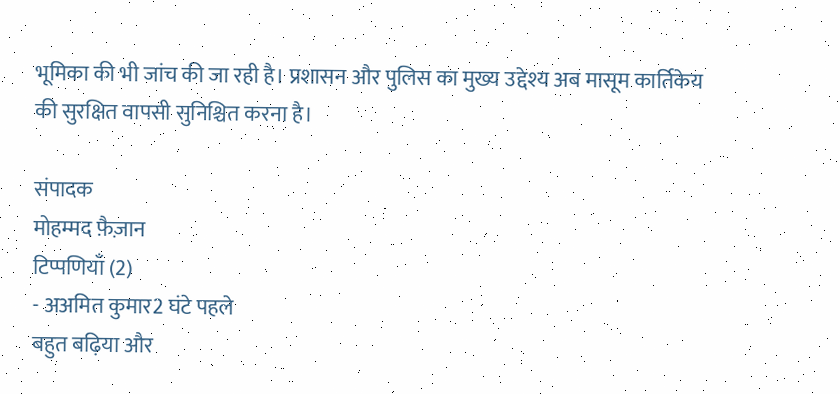भूमिका की भी जांच की जा रही है। प्रशासन और पुलिस का मुख्य उद्देश्य अब मासूम कार्तिकेय की सुरक्षित वापसी सुनिश्चित करना है।

संपादक
मोहम्मद फ़ैज़ान
टिप्पणियाँ (2)
- अअमित कुमार2 घंटे पहले
बहुत बढ़िया और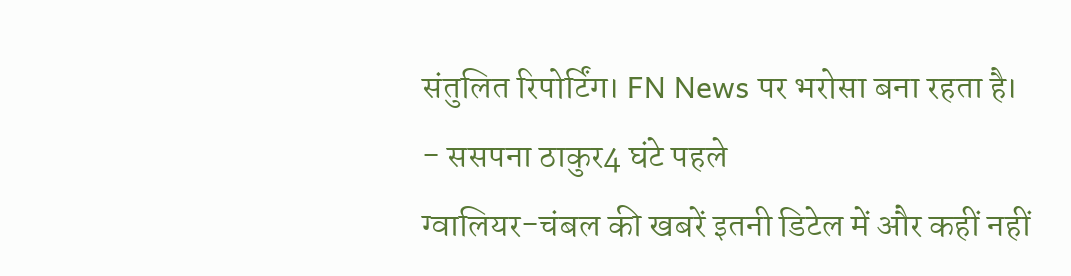संतुलित रिपोर्टिंग। FN News पर भरोसा बना रहता है।
- ससपना ठाकुर4 घंटे पहले
ग्वालियर-चंबल की खबरें इतनी डिटेल में और कहीं नहीं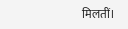मिलतीं।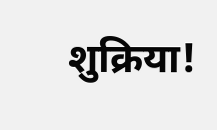शुक्रिया!